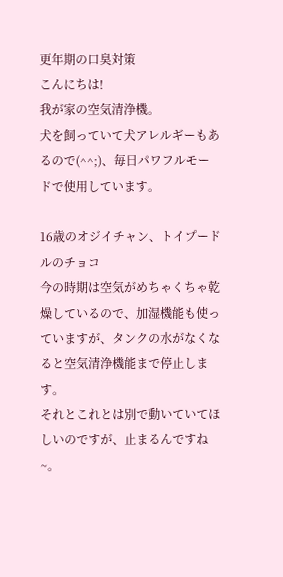更年期の口臭対策
こんにちは!
我が家の空気清浄機。
犬を飼っていて犬アレルギーもあるので(^^;)、毎日パワフルモードで使用しています。

16歳のオジイチャン、トイプードルのチョコ
今の時期は空気がめちゃくちゃ乾燥しているので、加湿機能も使っていますが、タンクの水がなくなると空気清浄機能まで停止します。
それとこれとは別で動いていてほしいのですが、止まるんですね~。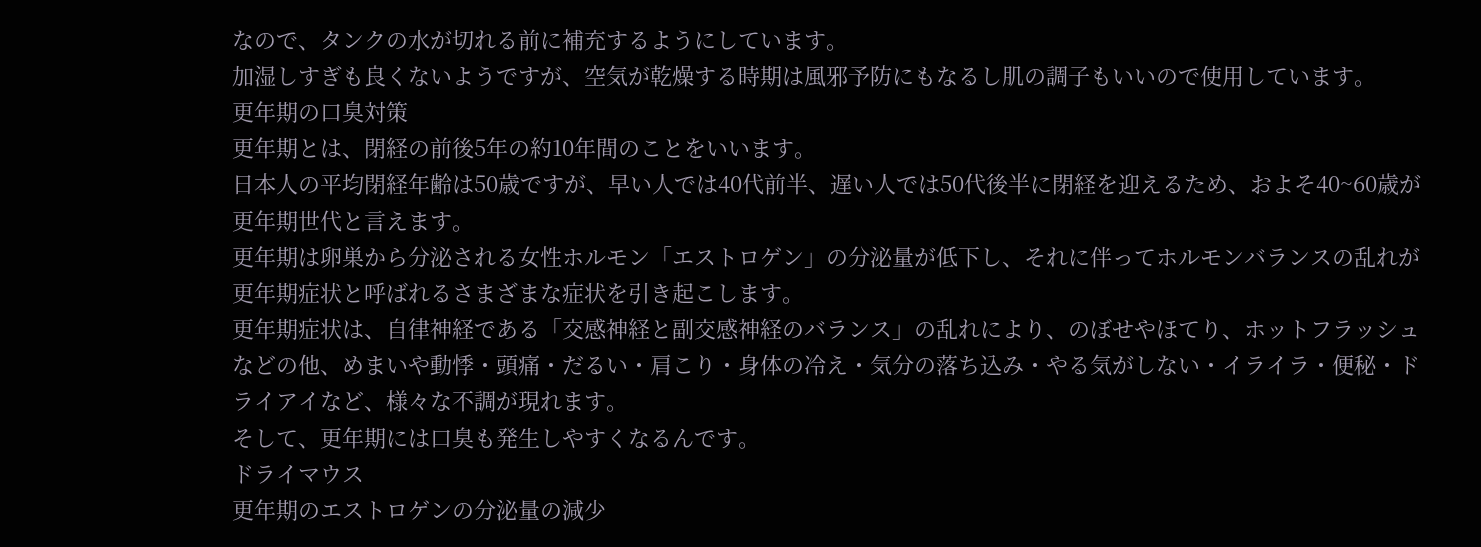なので、タンクの水が切れる前に補充するようにしています。
加湿しすぎも良くないようですが、空気が乾燥する時期は風邪予防にもなるし肌の調子もいいので使用しています。
更年期の口臭対策
更年期とは、閉経の前後5年の約10年間のことをいいます。
日本人の平均閉経年齢は50歳ですが、早い人では40代前半、遅い人では50代後半に閉経を迎えるため、およそ40~60歳が更年期世代と言えます。
更年期は卵巣から分泌される女性ホルモン「エストロゲン」の分泌量が低下し、それに伴ってホルモンバランスの乱れが更年期症状と呼ばれるさまざまな症状を引き起こします。
更年期症状は、自律神経である「交感神経と副交感神経のバランス」の乱れにより、のぼせやほてり、ホットフラッシュなどの他、めまいや動悸・頭痛・だるい・肩こり・身体の冷え・気分の落ち込み・やる気がしない・イライラ・便秘・ドライアイなど、様々な不調が現れます。
そして、更年期には口臭も発生しやすくなるんです。
ドライマウス
更年期のエストロゲンの分泌量の減少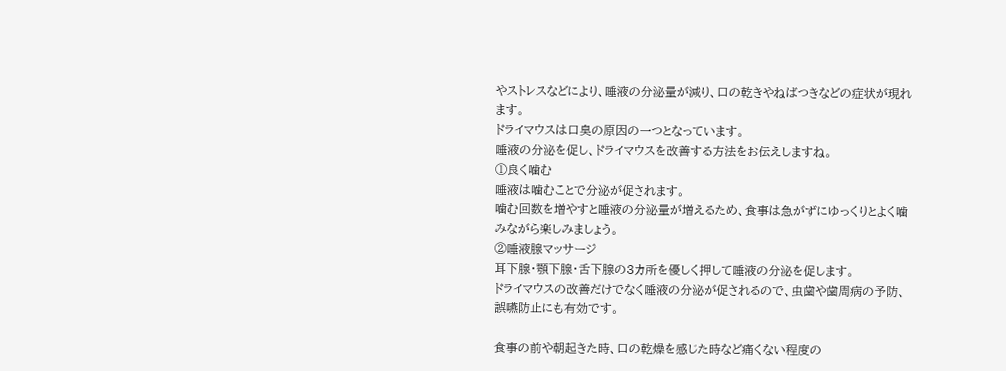やストレスなどにより、唾液の分泌量が減り、口の乾きやねばつきなどの症状が現れます。
ドライマウスは口臭の原因の一つとなっています。
唾液の分泌を促し、ドライマウスを改善する方法をお伝えしますね。
①良く噛む
唾液は噛むことで分泌が促されます。
噛む回数を増やすと唾液の分泌量が増えるため、食事は急がずにゆっくりとよく噛みながら楽しみましょう。
②唾液腺マッサージ
耳下腺・顎下腺・舌下腺の3カ所を優しく押して唾液の分泌を促します。
ドライマウスの改善だけでなく唾液の分泌が促されるので、虫歯や歯周病の予防、誤嚥防止にも有効です。

食事の前や朝起きた時、口の乾燥を感じた時など痛くない程度の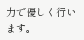力で優しく行います。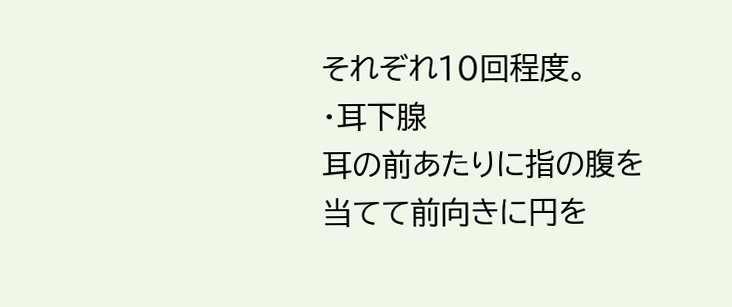それぞれ10回程度。
・耳下腺
耳の前あたりに指の腹を当てて前向きに円を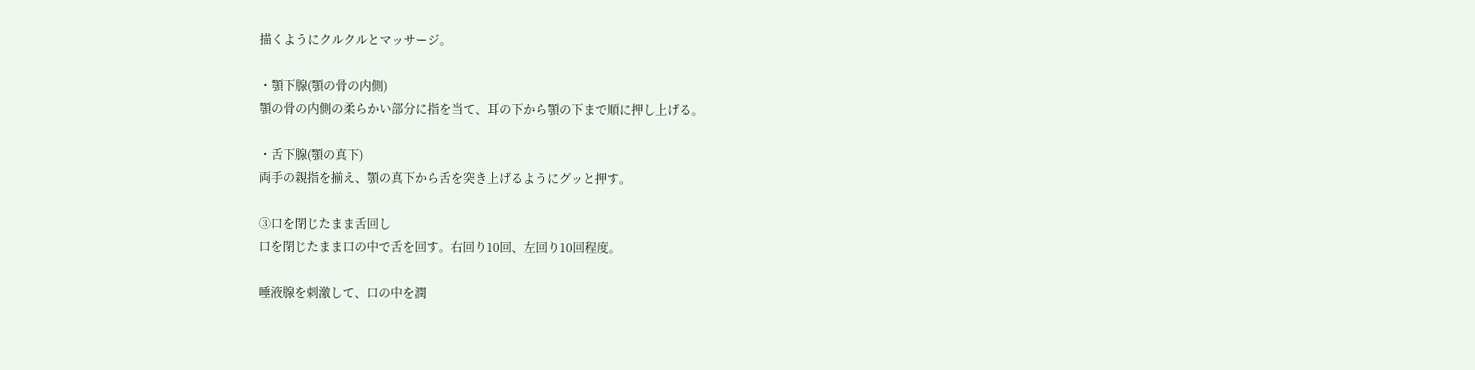描くようにクルクルとマッサージ。

・顎下腺(顎の骨の内側)
顎の骨の内側の柔らかい部分に指を当て、耳の下から顎の下まで順に押し上げる。

・舌下腺(顎の真下)
両手の親指を揃え、顎の真下から舌を突き上げるようにグッと押す。

③口を閉じたまま舌回し
口を閉じたまま口の中で舌を回す。右回り10回、左回り10回程度。

唾液腺を刺激して、口の中を潤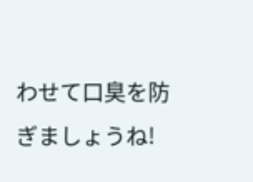わせて口臭を防ぎましょうね!